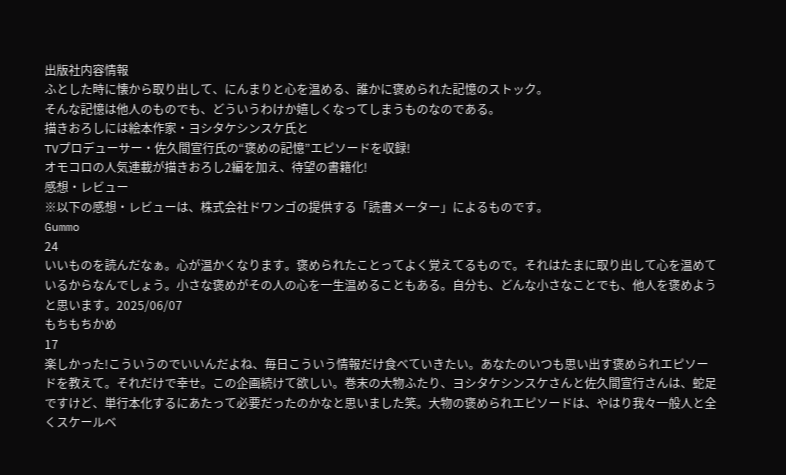出版社内容情報
ふとした時に懐から取り出して、にんまりと心を温める、誰かに褒められた記憶のストック。
そんな記憶は他人のものでも、どういうわけか嬉しくなってしまうものなのである。
描きおろしには絵本作家・ヨシタケシンスケ氏と
TVプロデューサー・佐久間宣行氏の“褒めの記憶”エピソードを収録!
オモコロの人気連載が描きおろし2編を加え、待望の書籍化!
感想・レビュー
※以下の感想・レビューは、株式会社ドワンゴの提供する「読書メーター」によるものです。
Gummo
24
いいものを読んだなぁ。心が温かくなります。褒められたことってよく覚えてるもので。それはたまに取り出して心を温めているからなんでしょう。小さな褒めがその人の心を一生温めることもある。自分も、どんな小さなことでも、他人を褒めようと思います。2025/06/07
もちもちかめ
17
楽しかった!こういうのでいいんだよね、毎日こういう情報だけ食べていきたい。あなたのいつも思い出す褒められエピソードを教えて。それだけで幸せ。この企画続けて欲しい。巻末の大物ふたり、ヨシタケシンスケさんと佐久間宣行さんは、蛇足ですけど、単行本化するにあたって必要だったのかなと思いました笑。大物の褒められエピソードは、やはり我々一般人と全くスケールベ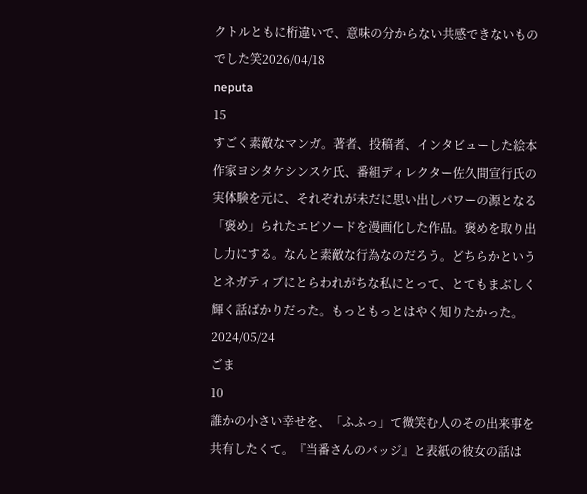クトルともに桁違いで、意味の分からない共感できないものでした笑2026/04/18
neputa
15
すごく素敵なマンガ。著者、投稿者、インタビューした絵本作家ヨシタケシンスケ氏、番組ディレクター佐久間宣行氏の実体験を元に、それぞれが未だに思い出しパワーの源となる「褒め」られたエピソードを漫画化した作品。褒めを取り出し力にする。なんと素敵な行為なのだろう。どちらかというとネガティブにとらわれがちな私にとって、とてもまぶしく輝く話ばかりだった。もっともっとはやく知りたかった。2024/05/24
ごま
10
誰かの小さい幸せを、「ふふっ」て微笑む人のその出来事を共有したくて。『当番さんのバッジ』と表紙の彼女の話は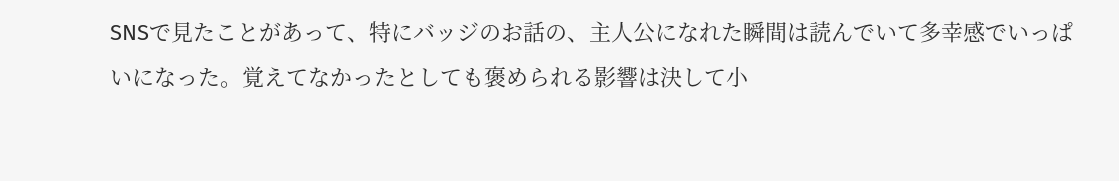SNSで見たことがあって、特にバッジのお話の、主人公になれた瞬間は読んでいて多幸感でいっぱいになった。覚えてなかったとしても褒められる影響は決して小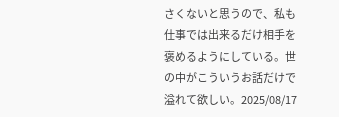さくないと思うので、私も仕事では出来るだけ相手を褒めるようにしている。世の中がこういうお話だけで溢れて欲しい。2025/08/17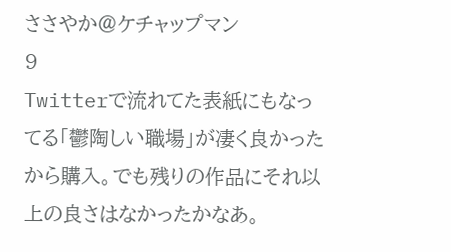ささやか@ケチャップマン
9
Twitterで流れてた表紙にもなってる「鬱陶しい職場」が凄く良かったから購入。でも残りの作品にそれ以上の良さはなかったかなあ。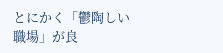とにかく「鬱陶しい職場」が良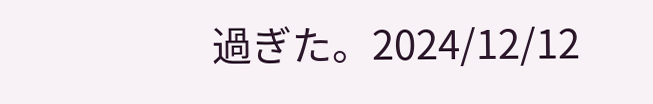過ぎた。2024/12/12